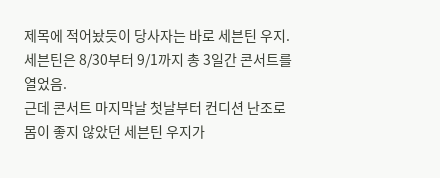제목에 적어놨듯이 당사자는 바로 세븐틴 우지.
세븐틴은 8/30부터 9/1까지 총 3일간 콘서트를 열었음.
근데 콘서트 마지막날 첫날부터 컨디션 난조로 몸이 좋지 않았던 세븐틴 우지가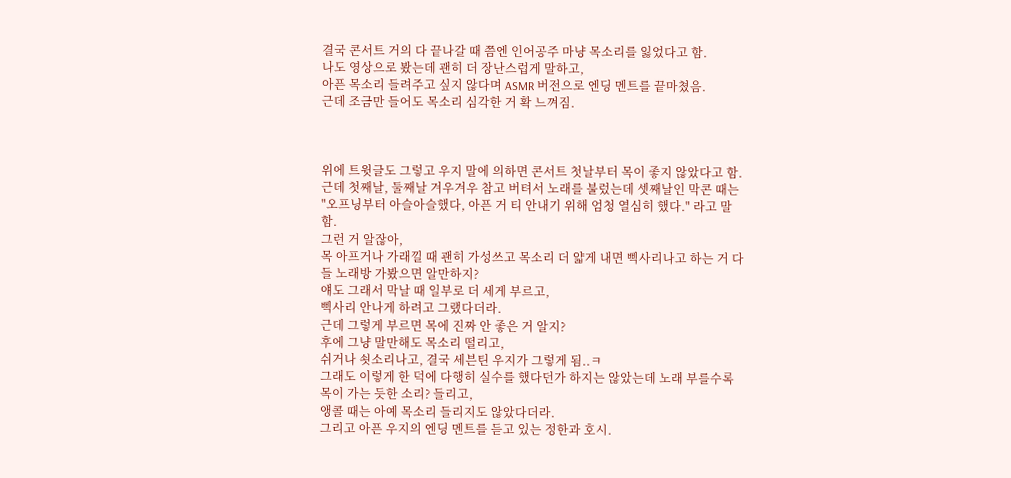결국 콘서트 거의 다 끝나갈 때 쯤엔 인어공주 마냥 목소리를 잃었다고 함.
나도 영상으로 봤는데 괜히 더 장난스럽게 말하고,
아픈 목소리 들려주고 싶지 않다며 ASMR 버전으로 엔딩 멘트를 끝마쳤음.
근데 조금만 들어도 목소리 심각한 거 확 느껴짐.



위에 트윗글도 그렇고 우지 말에 의하면 콘서트 첫날부터 목이 좋지 않았다고 함.
근데 첫째날, 둘째날 겨우겨우 참고 버텨서 노래를 불렀는데 셋째날인 막콘 때는 "오프닝부터 아슬아슬했다, 아픈 거 티 안내기 위해 엄청 열심히 했다." 라고 말함.
그런 거 알잖아,
목 아프거나 가래낄 때 괜히 가성쓰고 목소리 더 얇게 내면 삑사리나고 하는 거 다들 노래방 가봤으면 알만하지?
얘도 그래서 막날 때 일부로 더 세게 부르고,
삑사리 안나게 하려고 그랬다더라.
근데 그렇게 부르면 목에 진짜 안 좋은 거 알지?
후에 그냥 말만해도 목소리 떨리고,
쉬거나 쇳소리나고, 결국 세븐틴 우지가 그렇게 됨..ㅋ
그래도 이렇게 한 덕에 다행히 실수를 했다던가 하지는 않았는데 노래 부를수록 목이 가는 듯한 소리? 들리고,
앵콜 때는 아예 목소리 들리지도 않았다더라.
그리고 아픈 우지의 엔딩 멘트를 듣고 있는 정한과 호시.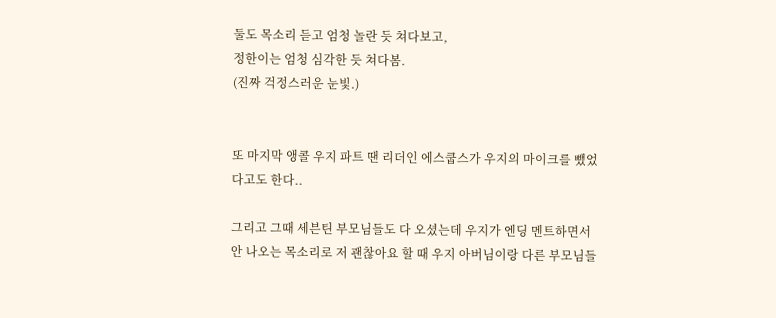둘도 목소리 듣고 엄청 놀란 듯 쳐다보고,
정한이는 엄청 심각한 듯 쳐다봄.
(진짜 걱정스러운 눈빛.)


또 마지막 앵콜 우지 파트 땐 리더인 에스쿱스가 우지의 마이크를 뺐었다고도 한다..

그리고 그때 세븐틴 부모님들도 다 오셨는데 우지가 엔딩 멘트하면서 안 나오는 목소리로 저 괜찮아요 할 때 우지 아버님이랑 다른 부모님들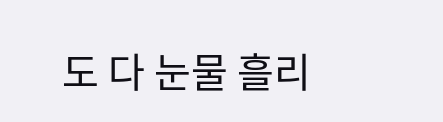도 다 눈물 흘리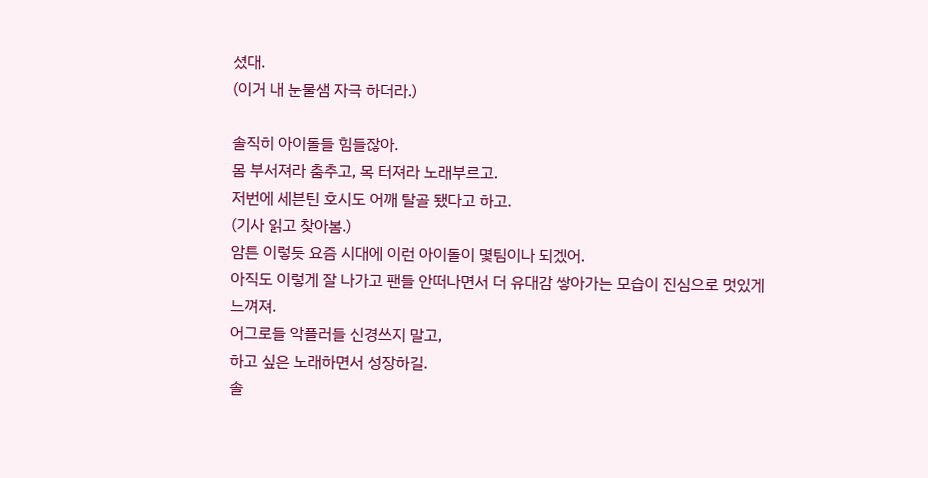셨대.
(이거 내 눈물샘 자극 하더라.)

솔직히 아이돌들 힘들잖아.
몸 부서져라 춤추고, 목 터져라 노래부르고.
저번에 세븐틴 호시도 어깨 탈골 됐다고 하고.
(기사 읽고 찾아봄.)
암튼 이렇듯 요즘 시대에 이런 아이돌이 몇팀이나 되겠어.
아직도 이렇게 잘 나가고 팬들 안떠나면서 더 유대감 쌓아가는 모습이 진심으로 멋있게 느껴져.
어그로들 악플러들 신경쓰지 말고,
하고 싶은 노래하면서 성장하길.
솔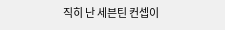직히 난 세븐틴 컨셉이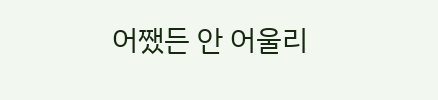어쨌든 안 어울리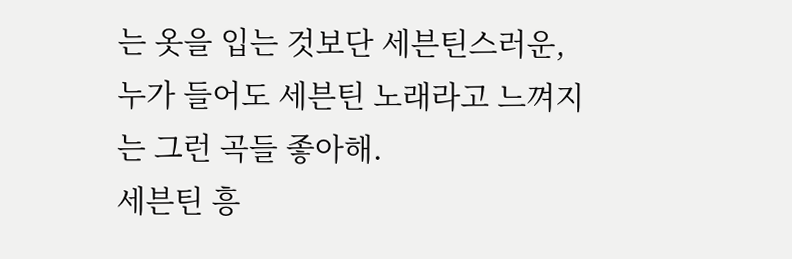는 옷을 입는 것보단 세븐틴스러운, 누가 들어도 세븐틴 노래라고 느껴지는 그런 곡들 좋아해.
세븐틴 흥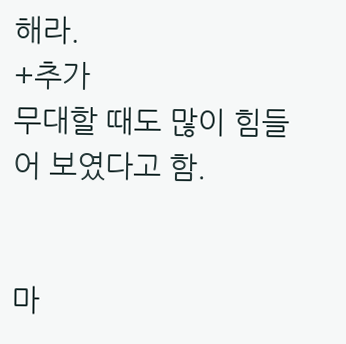해라.
+추가
무대할 때도 많이 힘들어 보였다고 함.


마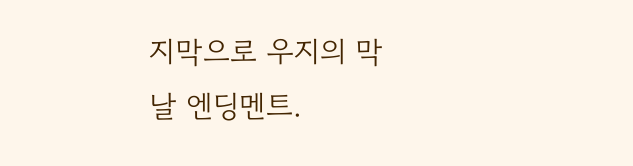지막으로 우지의 막날 엔딩멘트.